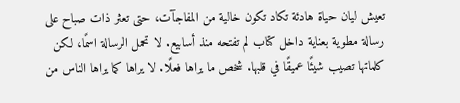تعيش ليان حياة هادئة تكاد تكون خالية من المفاجآت، حتى تعثر ذات صباح على رسالة مطوية بعناية داخل كتاب لم تفتحه منذ أسابيع. لا تحمل الرسالة اسمًا، لكن كلماتها تصيب شيئًا عميقًا في قلبها. شخص ما يراها فعلًا. لا يراها كما يراها الناس من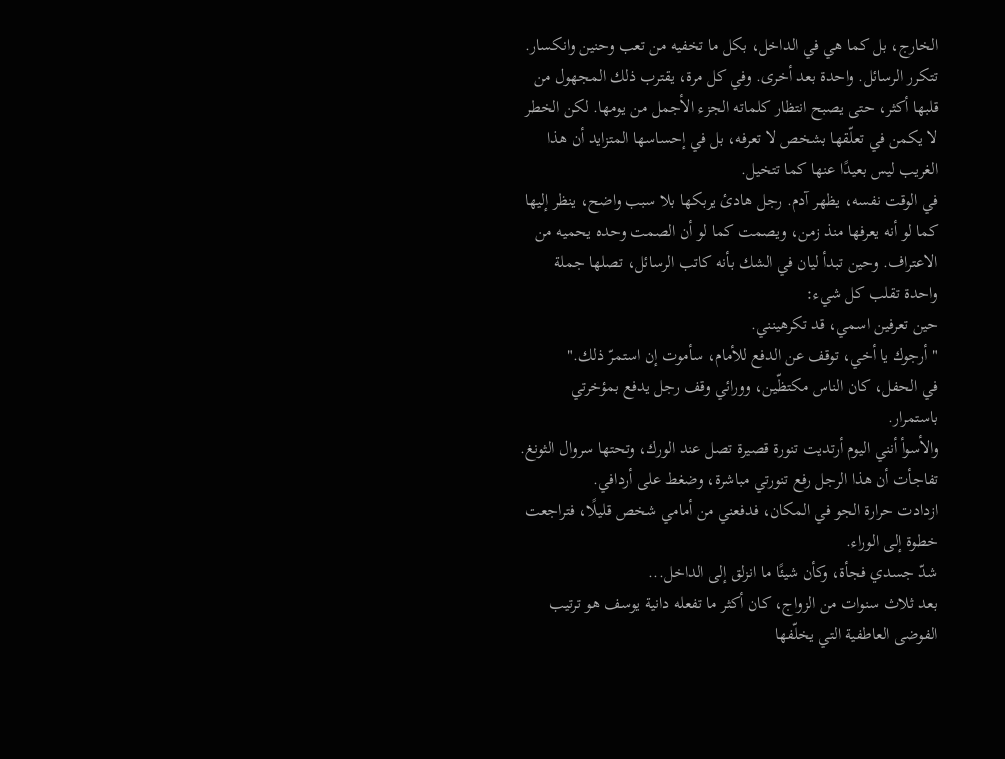الخارج، بل كما هي في الداخل، بكل ما تخفيه من تعب وحنين وانكسار.
تتكرر الرسائل. واحدة بعد أخرى. وفي كل مرة، يقترب ذلك المجهول من قلبها أكثر، حتى يصبح انتظار كلماته الجزء الأجمل من يومها. لكن الخطر لا يكمن في تعلّقها بشخص لا تعرفه، بل في إحساسها المتزايد أن هذا الغريب ليس بعيدًا عنها كما تتخيل.
في الوقت نفسه، يظهر آدم. رجل هادئ يربكها بلا سبب واضح، ينظر إليها كما لو أنه يعرفها منذ زمن، ويصمت كما لو أن الصمت وحده يحميه من الاعتراف. وحين تبدأ ليان في الشك بأنه كاتب الرسائل، تصلها جملة واحدة تقلب كل شيء:
حين تعرفين اسمي، قد تكرهينني.
" أرجوك يا أخي، توقف عن الدفع للأمام، سأموت إن استمرّ ذلك."
في الحفل، كان الناس مكتظّين، وورائي وقف رجل يدفع بمؤخرتي باستمرار.
والأسوأ أنني اليوم أرتديت تنورة قصيرة تصل عند الورك، وتحتها سروال الثونغ.
تفاجأت أن هذا الرجل رفع تنورتي مباشرة، وضغط على أردافي.
ازدادت حرارة الجو في المكان، فدفعني من أمامي شخص قليلًا، فتراجعت خطوة إلى الوراء.
شدّ جسدي فجأة، وكأن شيئًا ما انزلق إلى الداخل...
بعد ثلاث سنوات من الزواج، كان أكثر ما تفعله دانية يوسف هو ترتيب الفوضى العاطفية التي يخلّفها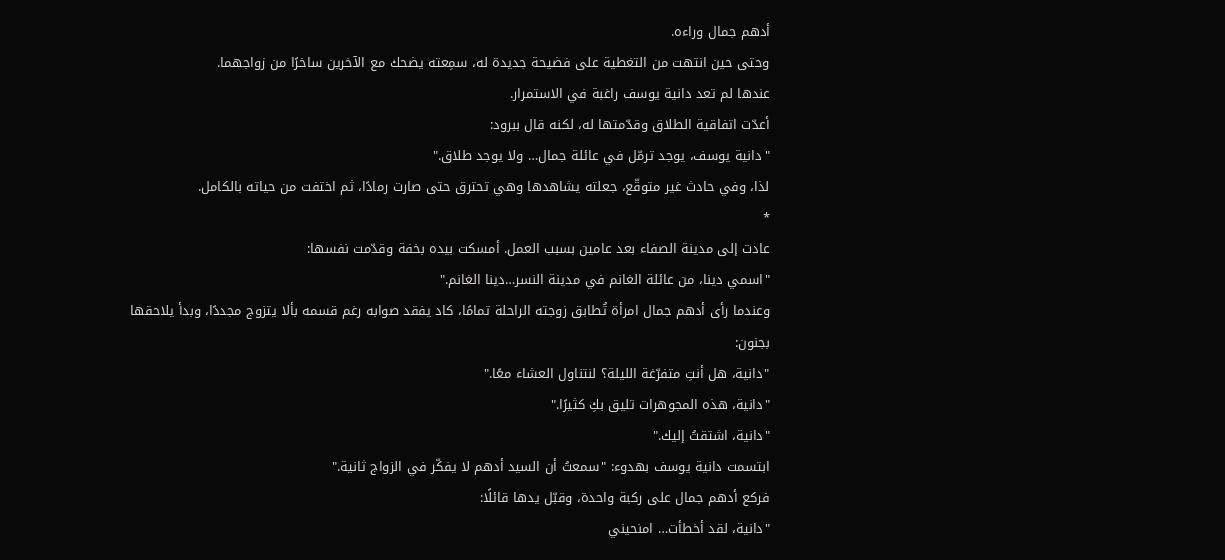أدهم جمال وراءه.
وحتى حين انتهت من التغطية على فضيحة جديدة له، سمِعته يضحك مع الآخرين ساخرًا من زواجهما.
عندها لم تعد دانية يوسف راغبة في الاستمرار.
أعدّت اتفاقية الطلاق وقدّمتها له، لكنه قال ببرود:
"دانية يوسف، يوجد ترمّل في عائلة جمال… ولا يوجد طلاق."
لذا، وفي حادث غير متوقّع، جعلته يشاهدها وهي تحترق حتى صارت رمادًا، ثم اختفت من حياته بالكامل.
*
عادت إلى مدينة الصفاء بعد عامين بسبب العمل. أمسكت بيده بخفة وقدّمت نفسها:
"اسمي دينا، من عائلة الغانم في مدينة النسر…دينا الغانم."
وعندما رأى أدهم جمال امرأة تُطابق زوجته الراحلة تمامًا، كاد يفقد صوابه رغم قسمه بألا يتزوج مجددًا، وبدأ يلاحقها بجنون:
"دانية، هل أنتِ متفرّغة الليلة؟ لنتناول العشاء معًا."
"دانية، هذه المجوهرات تليق بكِ كثيرًا."
"دانية، اشتقتُ إليك."
ابتسمت دانية يوسف بهدوء: "سمعتُ أن السيد أدهم لا يفكّر في الزواج ثانية."
فركع أدهم جمال على ركبة واحدة، وقبّل يدها قائلًا:
"دانية، لقد أخطأت… امنحيني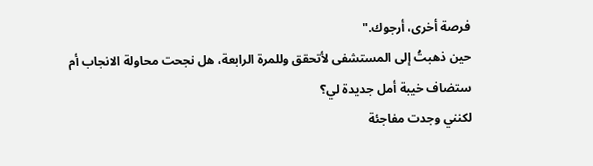فرصة أخرى، أرجوك."
حين ذهبتُ إلى المستشفى لأتحقق وللمرة الرابعة، هل نجحت محاولة الانجاب أم ستضاف خيبة أمل جديدة لي؟
لكنني وجدت مفاجئة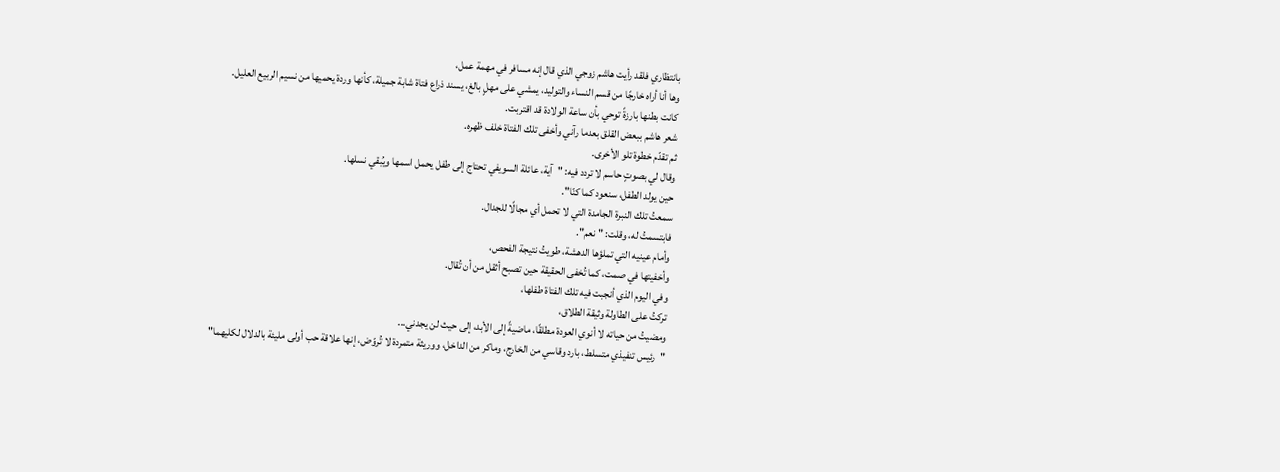بانتظاري فلقد رأيت هاشم زوجي الذي قال إنه مسافر في مهمة عمل،
وها أنا أراه خارجًا من قسم النساء والتوليد، يمشي على مهلٍ بالغ، يسند ذراع فتاة شابة جميلة، كأنها وردة يحميها من نسيم الربيع العليل.
كانت بطنها بارزةً توحي بأن ساعة الولادة قد اقتربت.
شعر هاشم ببعض القلق بعدما رآني وأخفى تلك الفتاة خلف ظهره.
ثم تقدّم خطوة تلو الأخرى.
وقال لي بصوتٍ حاسم لا تردد فيه: "آية، عائلة السويفي تحتاج إلى طفل يحمل اسمها ويُبقي نسلها.
حين يولد الطفل، سنعود كما كنّا".
سمعتُ تلك النبرة الجامدة التي لا تحمل أي مجالًا للجدال.
فابتسمتُ له، وقلت: "نعم".
وأمام عينيه التي تملؤها الدهشة، طويتُ نتيجة الفحص،
وأخفيتها في صمت، كما تُخفى الحقيقة حين تصبح أثقل من أن تُقال.
وفي اليوم الذي أنجبت فيه تلك الفتاة طفلها،
تركتُ على الطاولة وثيقة الطلاق،
ومضيتُ من حياته لا أنوي العودة مطلقًا، ماضيةً إلى الأبد، إلى حيث لن يجدني...
"رئيس تنفيذي متسلط، بارد وقاسي من الخارج، وماكر من الداخل، ووريثة متمردة لا تُروّض، إنها علاقة حب أولى مليئة بالدلال لكليهما"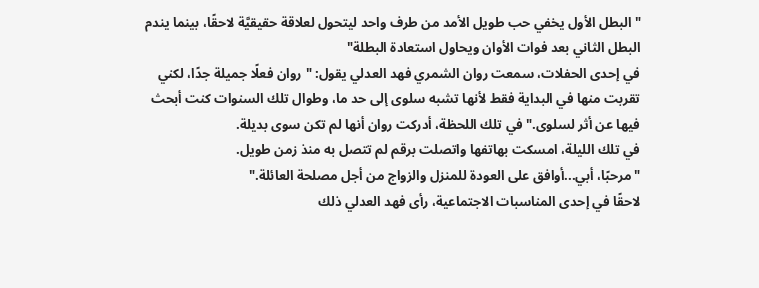"البطل الأول يخفي حب طويل الأمد من طرف واحد ليتحول لعلاقة حقيقيَّة لاحقًا، بينما يندم البطل الثاني بعد فوات الأوان ويحاول استعادة البطلة"
في إحدى الحفلات، سمعت روان الشمري فهد العدلي يقول: "روان فعلًا جميلة جدًا، لكني تقربت منها في البداية فقط لأنها تشبه سلوى إلى حد ما، وطوال تلك السنوات كنت أبحث فيها عن أثر لسلوى." في تلك اللحظة، أدركت روان أنها لم تكن سوى بديلة.
في تلك الليلة، امسكت بهاتفها واتصلت برقم لم تتصل به منذ زمن طويل.
"مرحبًا، أبي...أوافق على العودة للمنزل والزواج من أجل مصلحة العائلة."
لاحقًا في إحدى المناسبات الاجتماعية، رأى فهد العدلي ذلك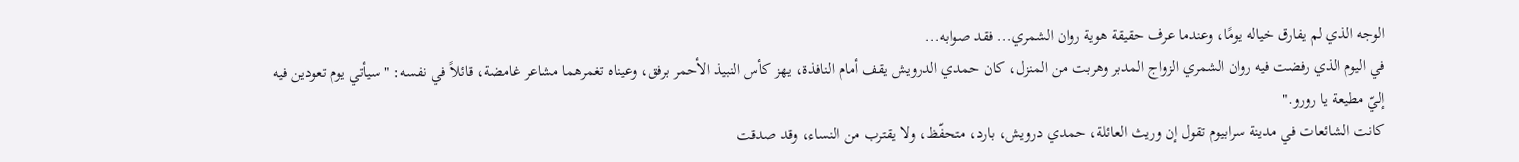الوجه الذي لم يفارق خياله يومًا، وعندما عرف حقيقة هوية روان الشمري... فقد صوابه...
في اليوم الذي رفضت فيه روان الشمري الزواج المدبر وهربت من المنزل، كان حمدي الدرويش يقف أمام النافذة، يهز كأس النبيذ الأحمر برفق، وعيناه تغمرهما مشاعر غامضة، قائلاً في نفسه: "سيأتي يوم تعودين فيه إليّ مطيعة يا رورو."
كانت الشائعات في مدينة سرابيوم تقول إن وريث العائلة، حمدي درويش، بارد، متحفّظ، ولا يقترب من النساء، وقد صدقت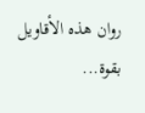روان هذه الأقاويل بقوة...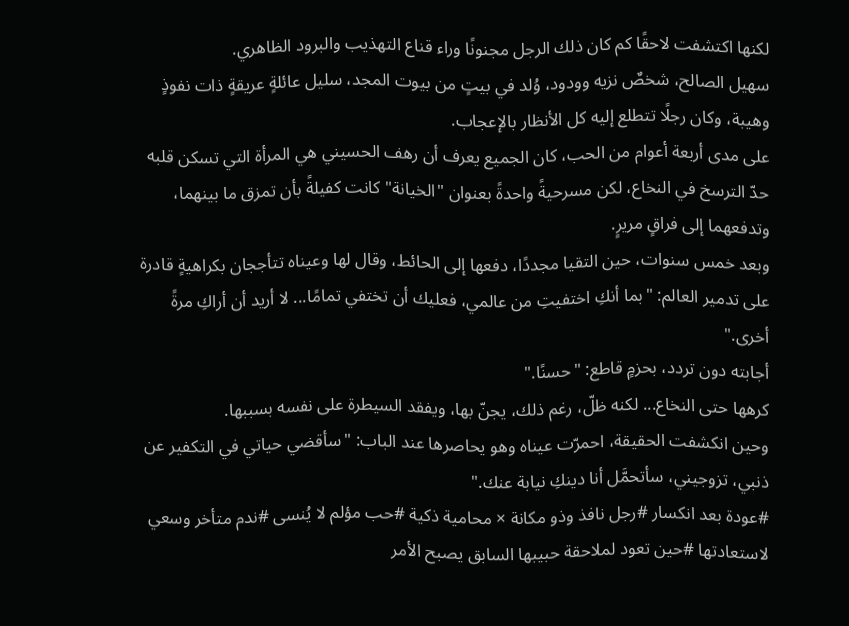لكنها اكتشفت لاحقًا كم كان ذلك الرجل مجنونًا وراء قناع التهذيب والبرود الظاهري.
سهيل الصالح، شخصٌ نزيه وودود، وُلد في بيتٍ من بيوت المجد، سليل عائلةٍ عريقةٍ ذات نفوذٍ وهيبة، وكان رجلًا تتطلع إليه كل الأنظار بالإعجاب.
على مدى أربعة أعوام من الحب، كان الجميع يعرف أن رهف الحسيني هي المرأة التي تسكن قلبه حدّ الترسخ في النخاع، لكن مسرحيةً واحدةً بعنوان "الخيانة" كانت كفيلةً بأن تمزق ما بينهما، وتدفعهما إلى فراقٍ مريرٍ.
وبعد خمس سنوات، حين التقيا مجددًا، دفعها إلى الحائط، وقال لها وعيناه تتأججان بكراهيةٍ قادرة على تدمير العالم: "بما أنكِ اختفيتِ من عالمي، فعليك أن تختفي تمامًا... لا أريد أن أراكِ مرةً أخرى."
أجابته دون تردد، بحزمٍ قاطع: "حسنًا."
كرهها حتى النخاع... لكنه ظلّ، رغم ذلك، يجنّ بها، ويفقد السيطرة على نفسه بسببها.
وحين انكشفت الحقيقة، احمرّت عيناه وهو يحاصرها عند الباب: "سأقضي حياتي في التكفير عن ذنبي، تزوجيني، سأتحمَّل أنا دينكِ نيابة عنك."
#عودة بعد انكسار #رجل نافذ وذو مكانة × محامية ذكية #حب مؤلم لا يُنسى #ندم متأخر وسعي لاستعادتها #حين تعود لملاحقة حبيبها السابق يصبح الأمر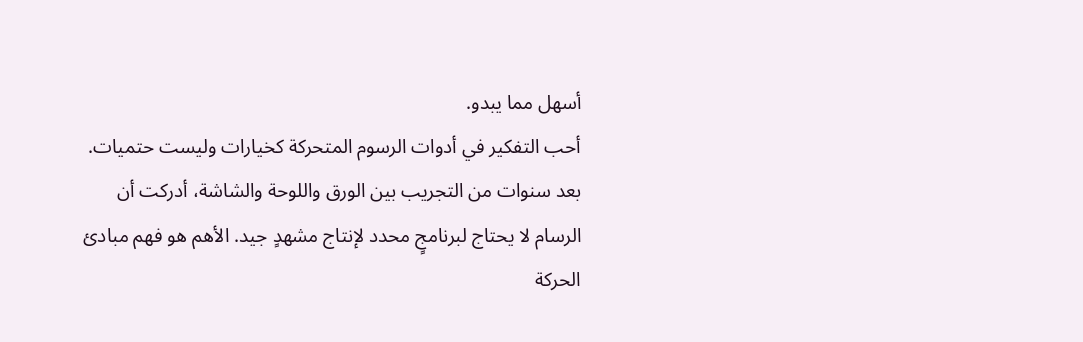أسهل مما يبدو.
أحب التفكير في أدوات الرسوم المتحركة كخيارات وليست حتميات.
بعد سنوات من التجريب بين الورق واللوحة والشاشة، أدركت أن الرسام لا يحتاج لبرنامجٍ محدد لإنتاج مشهدٍ جيد. الأهم هو فهم مبادئ الحركة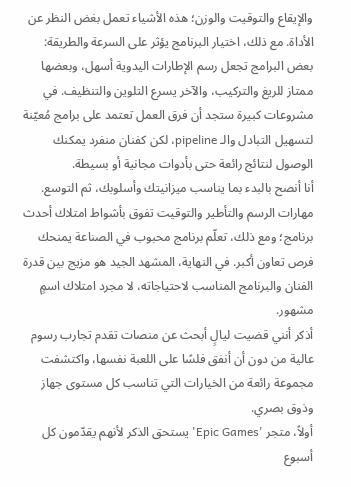والإيقاع والتوقيت والوزن؛ هذه الأشياء تعمل بغض النظر عن الأداة. مع ذلك، اختيار البرنامج يؤثر على السرعة والطريقة: بعض البرامج تجعل رسم الإطارات اليدوية أسهل، وبعضها ممتاز للريغ والتركيب، والآخر يسرع التلوين والتنظيف. في مشروعات كبيرة ستجد أن فرق العمل تعتمد على برامج مُعيّنة لتسهيل التبادل والـ pipeline، لكن كفنان منفرد يمكنك الوصول لنتائج رائعة حتى بأدوات مجانية أو بسيطة.
أنا أنصح بالبدء بما يناسب ميزانيتك وأسلوبك، ثم التوسع. مهارات الرسم والتأطير والتوقيت تفوق بأشواط امتلاك أحدث برنامج؛ ومع ذلك، تعلّم برنامج محبوب في الصناعة يمنحك فرص تعاون أكبر. في النهاية، المشهد الجيد هو مزيج بين قدرة الفنان والبرنامج المناسب لاحتياجاته، لا مجرد امتلاك اسمٍ مشهور.
أذكر أنني قضيت ليالٍ أبحث عن منصات تقدم تجارب رسوم عالية من دون أن أنفق فلسًا على اللعبة نفسها، واكتشفت مجموعة رائعة من الخيارات التي تناسب كل مستوى جهاز وذوق بصري.
أولاً، متجر 'Epic Games' يستحق الذكر لأنهم يقدّمون كل أسبوع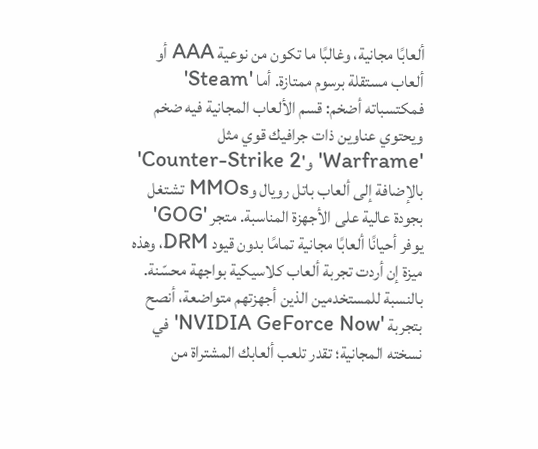ألعابًا مجانية، وغالبًا ما تكون من نوعية AAA أو ألعاب مستقلة برسوم ممتازة. أما 'Steam' فمكتسباته أضخم: قسم الألعاب المجانية فيه ضخم ويحتوي عناوين ذات جرافيك قوي مثل 'Warframe' و'Counter-Strike 2' بالإضافة إلى ألعاب باتل رويال وMMOs تشتغل بجودة عالية على الأجهزة المناسبة. متجر 'GOG' يوفر أحيانًا ألعابًا مجانية تمامًا بدون قيود DRM، وهذه ميزة إن أردت تجربة ألعاب كلاسيكية بواجهة محسّنة.
بالنسبة للمستخدمين الذين أجهزتهم متواضعة، أنصح بتجربة 'NVIDIA GeForce Now' في نسخته المجانية؛ تقدر تلعب ألعابك المشتراة من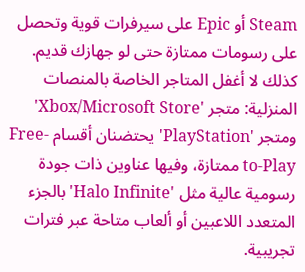Steam أو Epic على سيرفرات قوية وتحصل على رسومات ممتازة حتى لو جهازك قديم. كذلك لا أغفل المتاجر الخاصة بالمنصات المنزلية: متجر 'Xbox/Microsoft Store' ومتجر 'PlayStation' يحتضنان أقسام Free-to-Play ممتازة، وفيها عناوين ذات جودة رسومية عالية مثل 'Halo Infinite' بالجزء المتعدد اللاعبين أو ألعاب متاحة عبر فترات تجريبية.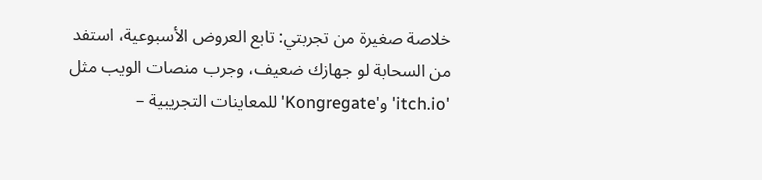خلاصة صغيرة من تجربتي: تابع العروض الأسبوعية، استفد من السحابة لو جهازك ضعيف، وجرب منصات الويب مثل 'itch.io' و'Kongregate' للمعاينات التجريبية –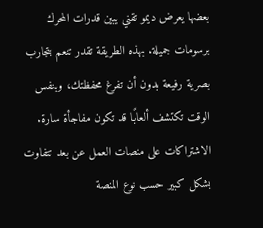بعضها يعرض ديمو تقني يبين قدرات المحرك برسومات جميلة. بهذه الطريقة تقدر تنعم بتجارب بصرية رفيعة بدون أن تفرغ محفظتك، وبنفس الوقت تكتشف ألعابًا قد تكون مفاجأة سارة.
الاشتراكات على منصات العمل عن بعد تتفاوت بشكل كبير حسب نوع المنصة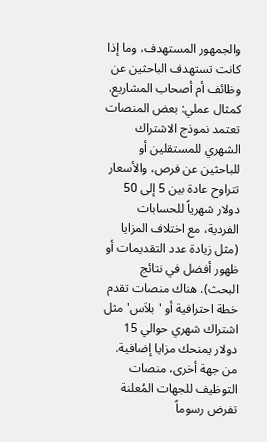والجمهور المستهدف، وما إذا كانت تستهدف الباحثين عن وظائف أم أصحاب المشاريع.
كمثال عملي: بعض المنصات تعتمد نموذج الاشتراك الشهري للمستقلين أو للباحثين عن فرص، والأسعار تتراوح عادة بين 5 إلى 50 دولار شهرياً للحسابات الفردية، مع اختلاف المزايا (مثل زيادة عدد التقديمات أو ظهور أفضل في نتائج البحث). هناك منصات تقدم خطة احترافية أو 'بلاَس' مثل اشتراك شهري حوالي 15 دولار يمنحك مزايا إضافية.
من جهة أخرى، منصات التوظيف للجهات المُعلنة تفرض رسوماً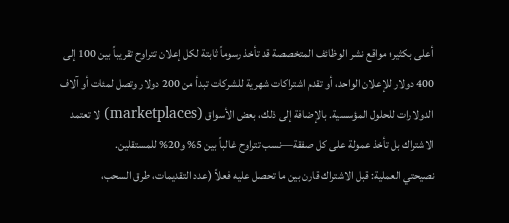أعلى بكثير؛ مواقع نشر الوظائف المتخصصة قد تأخذ رسوماً ثابتة لكل إعلان تتراوح تقريباً بين 100 إلى 400 دولار للإعلان الواحد، أو تقدم اشتراكات شهرية للشركات تبدأ من 200 دولار وتصل لمئات أو آلاف الدولارات للحلول المؤسسية. بالإضافة إلى ذلك، بعض الأسواق (marketplaces) لا تعتمد الاشتراك بل تأخذ عمولة على كل صفقة—نسب تتراوح غالباً بين 5% و20% للمستقلين.
نصيحتي العملية: قبل الاشتراك قارن بين ما تحصل عليه فعلاً (عدد التقديمات، طرق السحب،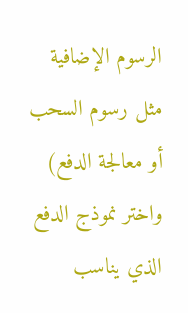الرسوم الإضافية مثل رسوم السحب أو معالجة الدفع) واختر نموذج الدفع الذي يناسب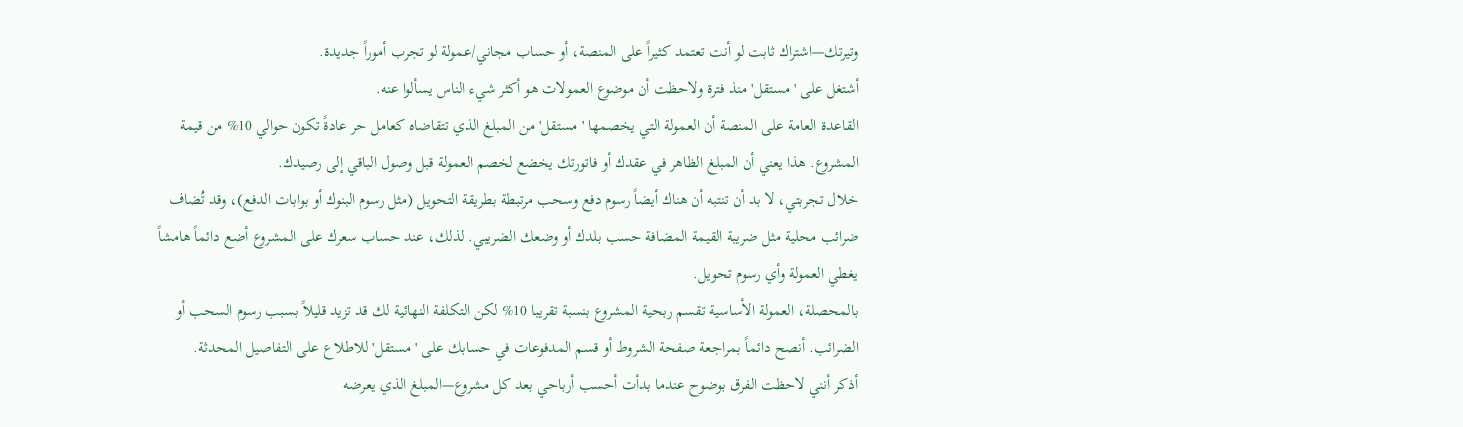وتيرتك—اشتراك ثابت لو أنت تعتمد كثيراً على المنصة، أو حساب مجاني/عمولة لو تجرب أموراً جديدة.
أشتغل على 'مستقل' منذ فترة ولاحظت أن موضوع العمولات هو أكثر شيء الناس يسألوا عنه.
القاعدة العامة على المنصة أن العمولة التي يخصمها 'مستقل' من المبلغ الذي تتقاضاه كعامل حر عادةً تكون حوالي 10% من قيمة المشروع. هذا يعني أن المبلغ الظاهر في عقدك أو فاتورتك يخضع لخصم العمولة قبل وصول الباقي إلى رصيدك.
خلال تجربتي، لا بد أن تنتبه أن هناك أيضاً رسوم دفع وسحب مرتبطة بطريقة التحويل (مثل رسوم البنوك أو بوابات الدفع)، وقد تُضاف ضرائب محلية مثل ضريبة القيمة المضافة حسب بلدك أو وضعك الضريبي. لذلك، عند حساب سعرك على المشروع أضع دائماً هامشاً يغطي العمولة وأي رسوم تحويل.
بالمحصلة، العمولة الأساسية تقسم ربحية المشروع بنسبة تقريبا 10% لكن التكلفة النهائية لك قد تزيد قليلاً بسبب رسوم السحب أو الضرائب. أنصح دائماً بمراجعة صفحة الشروط أو قسم المدفوعات في حسابك على 'مستقل' للاطلاع على التفاصيل المحدثة.
أذكر أنني لاحظت الفرق بوضوح عندما بدأت أحسب أرباحي بعد كل مشروع—المبلغ الذي يعرضه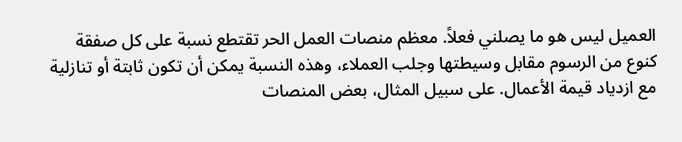العميل ليس هو ما يصلني فعلاً. معظم منصات العمل الحر تقتطع نسبة على كل صفقة كنوع من الرسوم مقابل وسيطتها وجلب العملاء، وهذه النسبة يمكن أن تكون ثابتة أو تنازلية مع ازدياد قيمة الأعمال. على سبيل المثال، بعض المنصات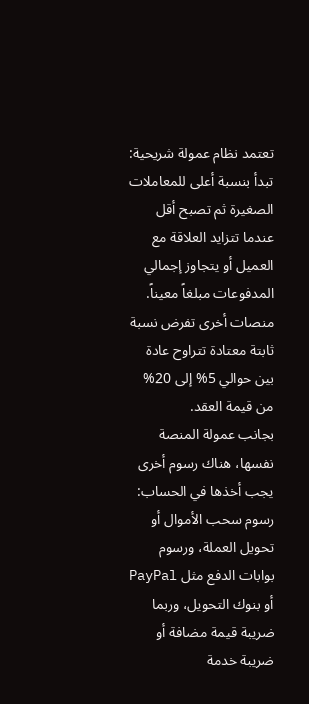تعتمد نظام عمولة شريحية: تبدأ بنسبة أعلى للمعاملات الصغيرة ثم تصبح أقل عندما تتزايد العلاقة مع العميل أو يتجاوز إجمالي المدفوعات مبلغاً معيناً. منصات أخرى تفرض نسبة ثابتة معتادة تتراوح عادة بين حوالي 5% إلى 20% من قيمة العقد.
بجانب عمولة المنصة نفسها، هناك رسوم أخرى يجب أخذها في الحساب: رسوم سحب الأموال أو تحويل العملة، ورسوم بوابات الدفع مثل PayPal أو بنوك التحويل، وربما ضريبة قيمة مضافة أو ضريبة خدمة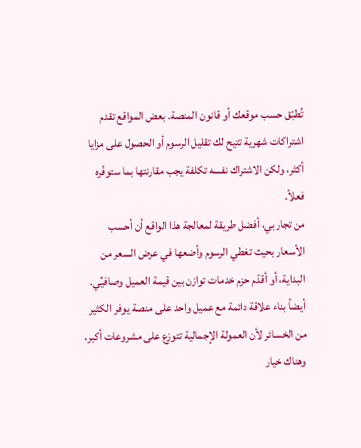تُطبّق حسب موقعك أو قانون المنصة. بعض المواقع تقدم اشتراكات شهرية تتيح لك تقليل الرسوم أو الحصول على مزايا أكثر، ولكن الاشتراك نفسه تكلفة يجب مقارنتها بما ستوفّره فعلاً.
من تجاربي، أفضل طريقة لمعالجة هذا الواقع أن أحسب الأسعار بحيث تغطي الرسوم وأضعها في عرض السعر من البداية، أو أقدّم حزم خدمات توازن بين قيمة العميل وصافيِّي. أيضاً بناء علاقة دائمة مع عميل واحد على منصة يوفر الكثير من الخسائر لأن العمولة الإجمالية تتوزع على مشروعات أكبر، وهناك خيار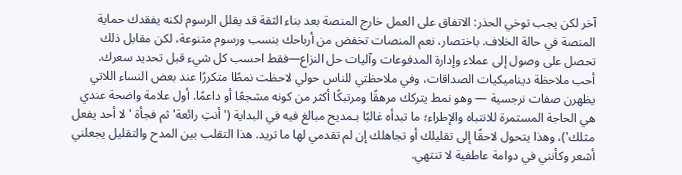آخر لكن يجب توخي الحذر: الاتفاق على العمل خارج المنصة بعد بناء الثقة قد يقلل الرسوم لكنه يفقدك حماية المنصة في حالة الخلاف. باختصار، نعم المنصات تخفض من أرباحك بنسب ورسوم متنوعة، لكن مقابل ذلك تحصل على وصول إلى عملاء وإدارة المدفوعات وآليات حل النزاع—فقط احسب كل شيء قبل تحديد سعرك.
أحب ملاحظة ديناميكيات الصداقات، وفي ملاحظتي للناس حولي لاحظت نمطًا متكررًا عند بعض النساء اللاتي يظهرن صفات نرجسية — وهو نمط يتركك مرهقًا ومرتبكًا أكثر من كونه مشجعًا أو داعمًا. أول علامة واضحة عندي هي الحاجة المستمرة للانتباه والإطراء؛ ما تبدأه غالبًا بـمديح مبالغ فيه في البداية ('أنتِ رائعة' ثم فجأة 'لا أحد يفعل مثلك')، وهذا يتحول لاحقًا إلى تقليلك أو تجاهلك إن لم تقدمي لها ما تريد. هذا التقلب بين المدح والتقليل يجعلني أشعر وكأنني في دوامة عاطفية لا تنتهي.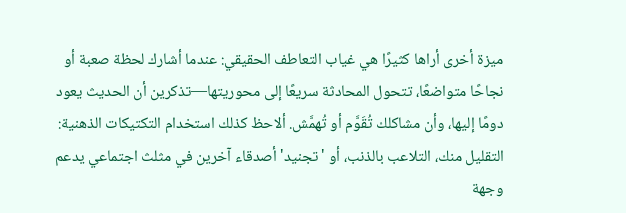ميزة أخرى أراها كثيرًا هي غياب التعاطف الحقيقي: عندما أشارك لحظة صعبة أو نجاحًا متواضعًا، تتحول المحادثة سريعًا إلى محوريتها—تذكرين أن الحديث يعود دومًا إليها، وأن مشاكلك تُقَوَّم أو تُهمَّش. ألاحظ كذلك استخدام التكتيكات الذهنية: التقليل منك، التلاعب بالذنب، أو 'تجنيد' أصدقاء آخرين في مثلث اجتماعي يدعم وجهة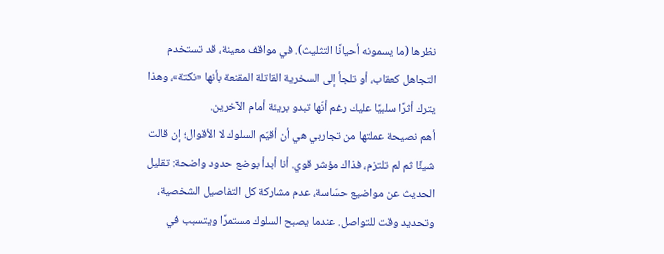نظرها (ما يسمونه أحيانًا التثليث). في مواقف معينة، قد تستخدم التجاهل كعقاب، أو تلجأ إلى السخرية القاتلة المقنعة بأنها «نكتة»، وهذا يترك أثرًا سلبيًا عليك رغم أنّها تبدو بريئة أمام الآخرين.
أهم نصيحة عملتها من تجاربي هي أن أقيّم السلوك لا الأقوال؛ إن قالت شيئًا ثم لم تلتزم، فذاك مؤشر قوي. أنا أبدأ بوضع حدود واضحة: تقليل الحديث عن مواضيع حسّاسة، عدم مشاركة كل التفاصيل الشخصية، وتحديد وقت للتواصل. عندما يصبح السلوك مستمرًا ويتسبب في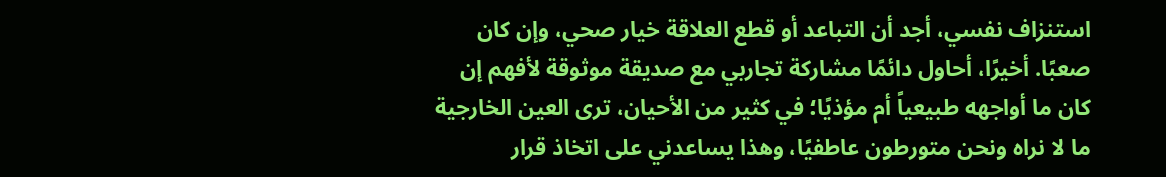استنزاف نفسي، أجد أن التباعد أو قطع العلاقة خيار صحي، وإن كان صعبًا. أخيرًا، أحاول دائمًا مشاركة تجاربي مع صديقة موثوقة لأفهم إن كان ما أواجهه طبيعياً أم مؤذيًا؛ في كثير من الأحيان، ترى العين الخارجية ما لا نراه ونحن متورطون عاطفيًا، وهذا يساعدني على اتخاذ قرار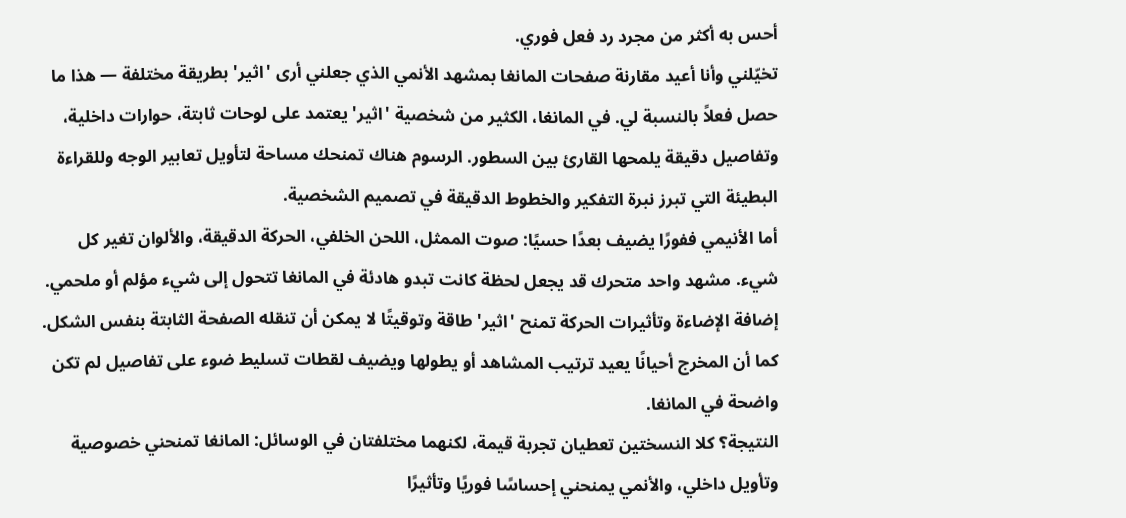أحس به أكثر من مجرد رد فعل فوري.
تخيّلني وأنا أعيد مقارنة صفحات المانغا بمشهد الأنمي الذي جعلني أرى 'اثير' بطريقة مختلفة — هذا ما حصل فعلاً بالنسبة لي. في المانغا، الكثير من شخصية 'اثير' يعتمد على لوحات ثابتة، حوارات داخلية، وتفاصيل دقيقة يلمحها القارئ بين السطور. الرسوم هناك تمنحك مساحة لتأويل تعابير الوجه وللقراءة البطيئة التي تبرز نبرة التفكير والخطوط الدقيقة في تصميم الشخصية.
أما الأنيمي ففورًا يضيف بعدًا حسيًا: صوت الممثل، اللحن الخلفي، الحركة الدقيقة، والألوان تغير كل شيء. مشهد واحد متحرك قد يجعل لحظة كانت تبدو هادئة في المانغا تتحول إلى شيء مؤلم أو ملحمي. إضافة الإضاءة وتأثيرات الحركة تمنح 'اثير' طاقة وتوقيتًا لا يمكن أن تنقله الصفحة الثابتة بنفس الشكل. كما أن المخرج أحيانًا يعيد ترتيب المشاهد أو يطولها ويضيف لقطات تسليط ضوء على تفاصيل لم تكن واضحة في المانغا.
النتيجة؟ كلا النسختين تعطيان تجربة قيمة، لكنهما مختلفتان في الوسائل: المانغا تمنحني خصوصية وتأويل داخلي، والأنمي يمنحني إحساسًا فوريًا وتأثيرًا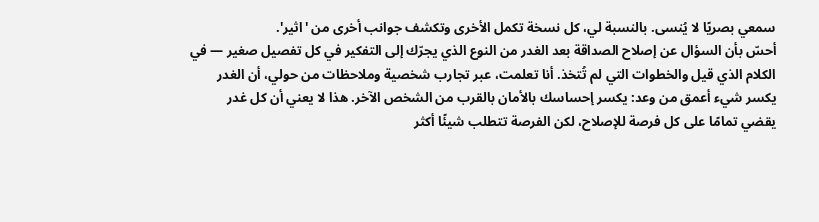سمعي بصريًا لا يُنسى. بالنسبة لي، كل نسخة تكمل الأخرى وتكشف جوانب أخرى من 'اثير'.
أحسّ بأن السؤال عن إصلاح الصداقة بعد الغدر من النوع الذي يجرّك إلى التفكير في كل تفصيل صغير — في الكلام الذي قيل والخطوات التي لم تُتخذ. أنا تعلمت، عبر تجارب شخصية وملاحظات من حولي، أن الغدر يكسر شيء أعمق من وعد: يكسر إحساسك بالأمان بالقرب من الشخص الآخر. هذا لا يعني أن كل غدر يقضي تمامًا على كل فرصة للإصلاح، لكن الفرصة تتطلب شيئًا أكثر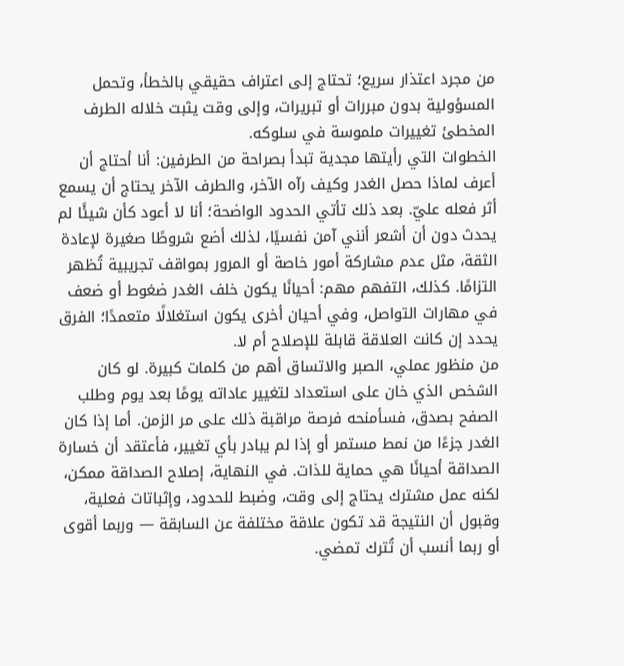من مجرد اعتذار سريع؛ تحتاج إلى اعتراف حقيقي بالخطأ، وتحمل المسؤولية بدون مبررات أو تبريرات، وإلى وقت يثبت خلاله الطرف المخطئ تغييرات ملموسة في سلوكه.
الخطوات التي رأيتها مجدية تبدأ بصراحة من الطرفين: أنا أحتاج أن أعرف لماذا حصل الغدر وكيف رآه الآخر، والطرف الآخر يحتاج أن يسمع أثر فعله عليّ. بعد ذلك تأتي الحدود الواضحة؛ أنا لا أعود كأن شيئًا لم يحدث دون أن أشعر أنني آمن نفسيًا، لذلك أضع شروطًا صغيرة لإعادة الثقة، مثل عدم مشاركة أمور خاصة أو المرور بمواقف تجريبية تُظهر التزامًا. كذلك، التفهم مهم: أحيانًا يكون خلف الغدر ضغوط أو ضعف في مهارات التواصل، وفي أحيان أخرى يكون استغلالًا متعمدًا؛ الفرق يحدد إن كانت العلاقة قابلة للإصلاح أم لا.
من منظور عملي، الصبر والاتساق أهم من كلمات كبيرة. لو كان الشخص الذي خان على استعداد لتغيير عاداته يومًا بعد يوم وطلب الصفح بصدق، فسأمنحه فرصة مراقبة ذلك على مر الزمن. أما إذا كان الغدر جزءًا من نمط مستمر أو إذا لم يبادر بأي تغيير، فأعتقد أن خسارة الصداقة أحيانًا هي حماية للذات. في النهاية، إصلاح الصداقة ممكن، لكنه عمل مشترك يحتاج إلى وقت، وضبط للحدود، وإثباتات فعلية، وقبول أن النتيجة قد تكون علاقة مختلفة عن السابقة — وربما أقوى أو ربما أنسب أن تُترك تمضي.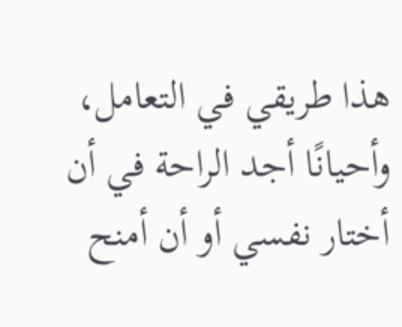هذا طريقي في التعامل، وأحيانًا أجد الراحة في أن أختار نفسي أو أن أمنح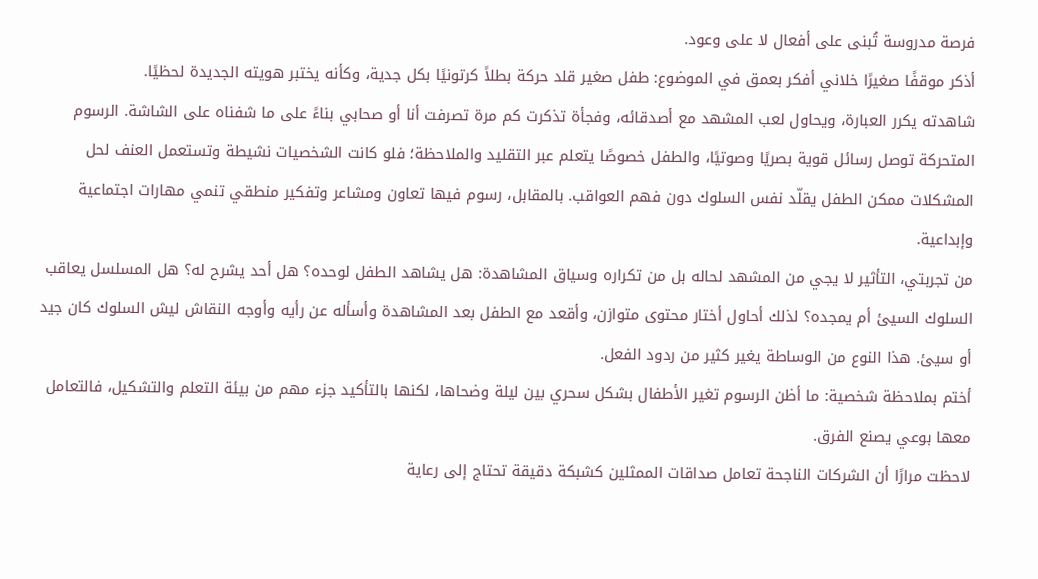فرصة مدروسة تُبنى على أفعال لا على وعود.
أذكر موقفًا صغيرًا خلاني أفكر بعمق في الموضوع: طفل صغير قلد حركة بطلاً كرتونيًا بكل جدية، وكأنه يختبر هويته الجديدة لحظيًا.
شاهدته يكرر العبارة، ويحاول لعب المشهد مع أصدقائه، وفجأة تذكرت كم مرة تصرفت أنا أو صحابي بناءً على ما شفناه على الشاشة. الرسوم المتحركة توصل رسائل قوية بصريًا وصوتيًا، والطفل خصوصًا يتعلم عبر التقليد والملاحظة؛ فلو كانت الشخصيات نشيطة وتستعمل العنف لحل المشكلات ممكن الطفل يقلّد نفس السلوك دون فهم العواقب. بالمقابل، رسوم فيها تعاون ومشاعر وتفكير منطقي تنمي مهارات اجتماعية وإبداعية.
من تجربتي، التأثير لا يجي من المشهد لحاله بل من تكراره وسياق المشاهدة: هل يشاهد الطفل لوحده؟ هل أحد يشرح له؟ هل المسلسل يعاقب السلوك السيئ أم يمجده؟ لذلك أحاول أختار محتوى متوازن، وأقعد مع الطفل بعد المشاهدة وأسأله عن رأيه وأوجه النقاش ليش السلوك كان جيد أو سيئ. هذا النوع من الوساطة يغير كثير من ردود الفعل.
أختم بملاحظة شخصية: ما أظن الرسوم تغير الأطفال بشكل سحري بين ليلة وضحاها، لكنها بالتأكيد جزء مهم من بيئة التعلم والتشكيل، فالتعامل معها بوعي يصنع الفرق.
لاحظت مرارًا أن الشركات الناجحة تعامل صداقات الممثلين كشبكة دقيقة تحتاج إلى رعاية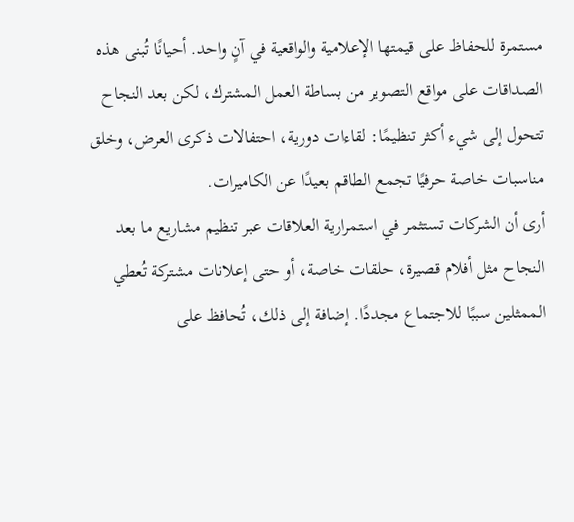مستمرة للحفاظ على قيمتها الإعلامية والواقعية في آنٍ واحد. أحيانًا تُبنى هذه الصداقات على مواقع التصوير من بساطة العمل المشترك، لكن بعد النجاح تتحول إلى شيء أكثر تنظيمًا: لقاءات دورية، احتفالات ذكرى العرض، وخلق مناسبات خاصة حرفيًا تجمع الطاقم بعيدًا عن الكاميرات.
أرى أن الشركات تستثمر في استمرارية العلاقات عبر تنظيم مشاريع ما بعد النجاح مثل أفلام قصيرة، حلقات خاصة، أو حتى إعلانات مشتركة تُعطي الممثلين سببًا للاجتماع مجددًا. إضافة إلى ذلك، تُحافظ على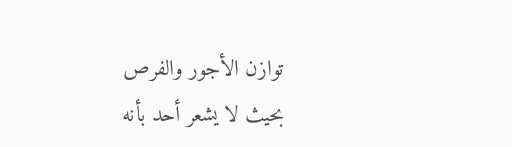توازن الأجور والفرص بحيث لا يشعر أحد بأنه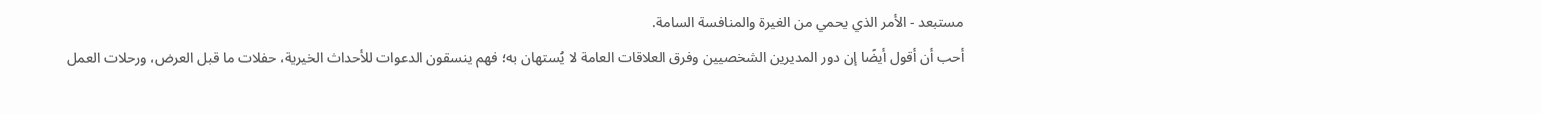مستبعد - الأمر الذي يحمي من الغيرة والمنافسة السامة.
أحب أن أقول أيضًا إن دور المديرين الشخصيين وفرق العلاقات العامة لا يُستهان به؛ فهم ينسقون الدعوات للأحداث الخيرية، حفلات ما قبل العرض، ورحلات العمل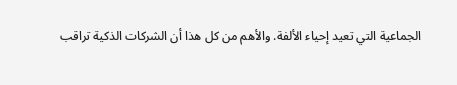الجماعية التي تعيد إحياء الألفة. والأهم من كل هذا أن الشركات الذكية تراقب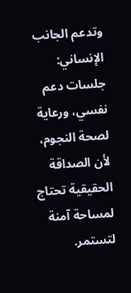وتدعم الجانب الإنساني: جلسات دعم نفسي، ورعاية لصحة النجوم، لأن الصداقة الحقيقية تحتاج لمساحة آمنة لتستمر.